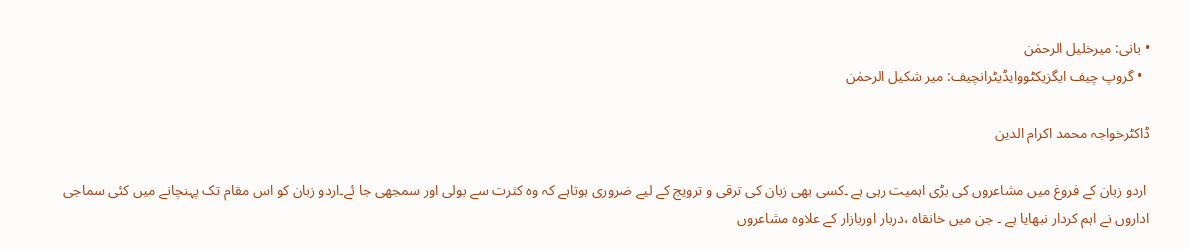• بانی: میرخلیل الرحمٰن
  • گروپ چیف ایگزیکٹووایڈیٹرانچیف: میر شکیل الرحمٰن

ڈاکٹرخواجہ محمد اکرام الدین

 اردو زبان کے فروغ میں مشاعروں کی بڑی اہمیت رہی ہے ۔کسی بھی زبان کی ترقی و ترویج کے لیے ضروری ہوتاہے کہ وہ کثرت سے بولی اور سمجھی جا ئے۔اردو زبان کو اس مقام تک پہنچانے میں کئی سماجی اداروں نے اہم کردار نبھایا ہے ۔ جن میں خانقاہ ،دربار اوربازار کے علاوہ مشاعروں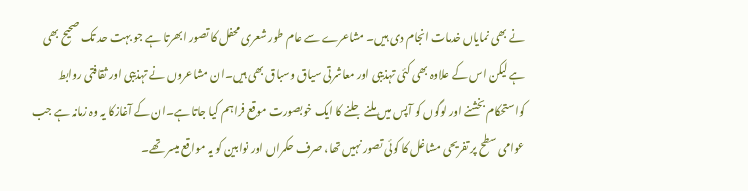نے بھی نمایاں خدمات انجام دی ہیں۔ مشاعرے سے عام طور شعری محفل کا تصور ابھرتا ہے جو بہت حد تک صحیح بھی ہے لیکن اس کے علاوہ بھی کئی تہذیبی اور معاشرتی سیاق وسباق بھی ہیں۔ان مشاعروں نے تہذیبی اور ثقافتی روابط کواستحکام بخشنے اور لوگوں کو آپس میں ملنے جلنے کا ایک خوبصورت موقع فراہم کیا جاتا ہے۔ان کے آغازکا یہ وہ زمانہ ہے جب عوامی سطح پر تفریحی مشاغل کا کوئی تصور نہیں تھا، صرف حکمراں اور نوابین کو یہ مواقع میسر تھے۔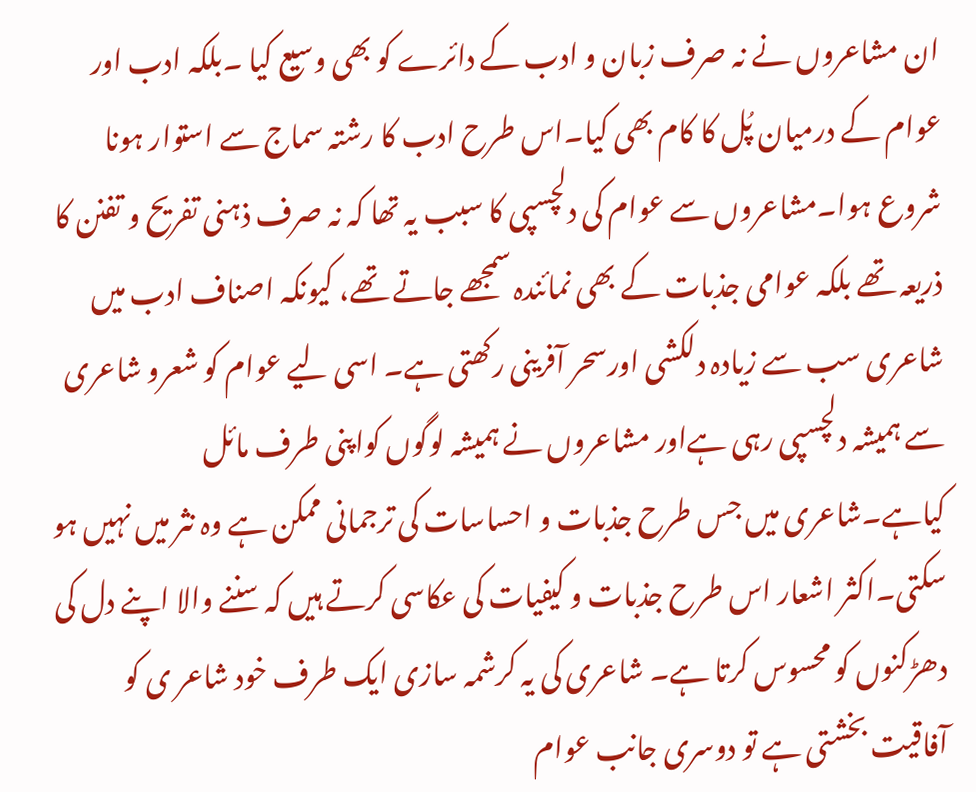ان مشاعروں نے نہ صرف زبان و ادب کے دائرے کو بھی وسیع کیا ۔بلکہ ادب اور عوام کے درمیان پُل کا کام بھی کیا۔اس طرح ادب کا رشتہ سماج سے استوار ہونا شروع ہوا۔مشاعروں سے عوام کی دلچسپی کا سبب یہ تھا کہ نہ صرف ذہنی تفریح و تفنن کا ذریعہ تھے بلکہ عوامی جذبات کے بھی نمائندہ سمجھے جاتے تھے، کیونکہ اصناف ادب میں شاعری سب سے زیادہ دلکشی اورسحر آفرینی رکھتی ہے۔ اسی لیے عوام کو شعرو شاعری سے ہمیشہ دلچسپی رہی ہےاور مشاعروں نے ہمیشہ لوگوں کواپنی طرف مائل کیاہے۔شاعری میں جس طرح جذبات و احساسات کی ترجمانی ممکن ہے وہ نثر میں نہیں ہو سکتی۔اکثر اشعار اس طرح جذبات و کیفیات کی عکاسی کرتے ہیں کہ سننے والا اپنے دل کی دھڑکنوں کو محسوس کرتا ہے۔ شاعری کی یہ کرشمہ سازی ایک طرف خود شاعر ی کو آفاقیت بخشتی ہے تو دوسری جانب عوام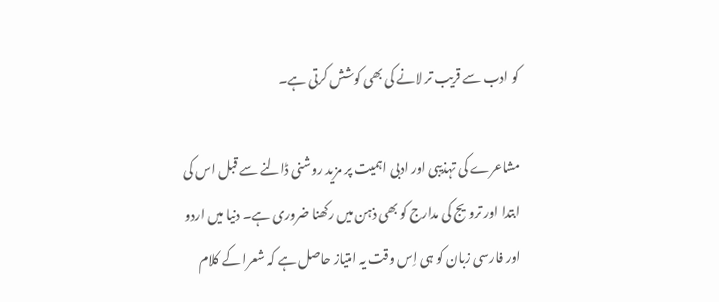کو ادب سے قریب تر لانے کی بھی کوشش کرتی ہے۔

مشاعرے کی تہذیبی اور ادبی اہمیت پر مزید روشنی ڈالنے سے قبل اس کی ابتدا اور ترویج کی مدارج کو بھی ذہن میں رکھنا ضروری ہے۔ دنیا میں اردو اور فارسی زبان کو ہی اِس وقت یہ امتیاز حاصل ہے کہ شعرا کے کلام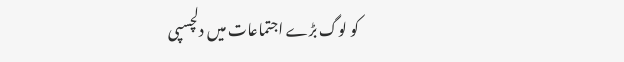کو لوگ بڑے اجتماعات میں دلچسپی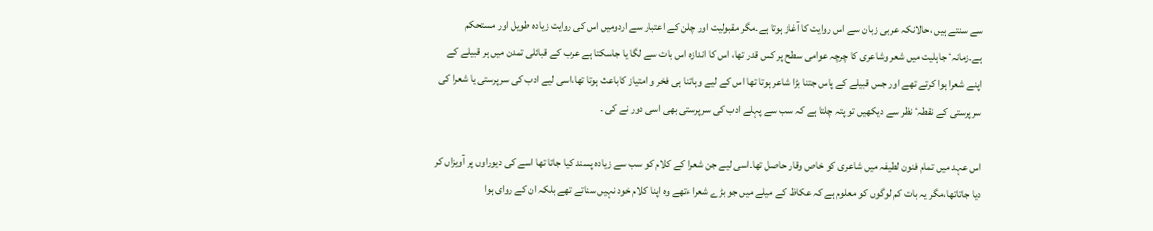سے سنتے ہیں ،حالانکہ عربی زبان سے اس روایت کا آغاز ہوتا ہے۔مگر مقبولیت اور چلن کے اعتبار سے اردومیں اس کی روایت زیادہ طویل اور مستحکم ہے۔زمانہٴ جاہلیت میں شعر وشاعری کا چرچہ عوامی سطح پر کس قدر تھا، اس کا اندازہ اس بات سے لگا یا جاسکتا ہے عرب کے قبائلی تمدن میں ہر قبیلے کے اپنے شعرا ہوا کرتے تھے اور جس قبیلے کے پاس جتنا بڑا شاعر ہوتا تھا اس کے لیے وہاتنا ہی فخر و امتیاز کاباعث ہوتا تھا،اسی لیے ادب کی سرپرستی یا شعرا کی سرپرستی کے نقطہٴ نظر سے دیکھیں تو پتہ چلتا ہے کہ سب سے پہلے ادب کی سرپرستی بھی اسی دور نے کی ۔

اس عہد میں تمام فنون لطیفہ میں شاعری کو خاص وقار حاصل تھا۔اسی لیے جن شعرا کے کلام کو سب سے زیادہ پسند کیا جاتا تھا اسے کی دیوراوں پر آویزاں کر دیا جاتاتھا،مگر یہ بات کم لوگوں کو معلوم ہے کہ عکاظ کے میلے میں جو بڑے شعرا ءتھے وہ اپنا کلام خود نہیں سناتے تھے بلکہ ان کے روای ہوا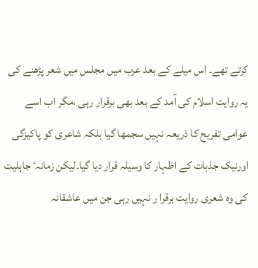کرتے تھے۔ اس میلے کے بعد عرب میں مجلس میں شعر پڑھنے کی یہ روایت اسلام کی آمد کے بعد بھی برقرار رہی ،مگر اب اسے عوامی تفریح کا ذریعہ نہیں سجمھا گیا بلکہ شاعری کو پاکیزگی اورنیک جذبات کے اظہار کا وسیلہ قرار دیا گیا۔لیکن زمانہٴ جاہلیت کی وہ شعری روایت برقرا ر نہیں رہی جن میں عاشقانہ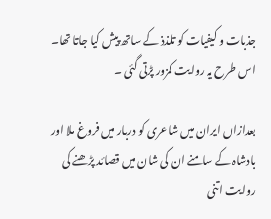جذبات و کیفیات کو تلذذ کے ساتھ پیش کیا جاتا تھا۔ اس طرح یہ روایت کمزور پڑتی گئی ۔

بعدازاں ایران میں شاعری کو دربار میں فروغ ملا اور بادشاہ کے سامنے ان کی شان میں قصائد پڑھنے کی روایت اتنی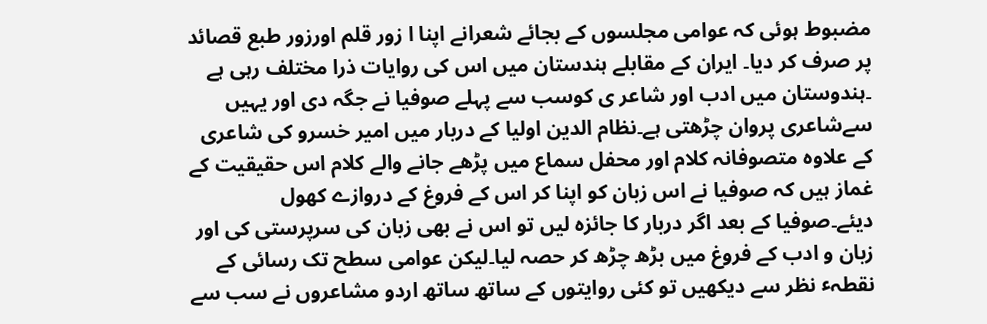مضبوط ہوئی کہ عوامی مجلسوں کے بجائے شعرانے اپنا ا زور قلم اورزور طبع قصائد پر صرف کر دیا۔ ایران کے مقابلے ہندستان میں اس کی روایات ذرا مختلف رہی ہے ۔ہندوستان میں ادب اور شاعر ی کوسب سے پہلے صوفیا نے جگہ دی اور یہیں سےشاعری پروان چڑھتی ہے۔نظام الدین اولیا کے دربار میں امیر خسرو کی شاعری کے علاوہ متصوفانہ کلام اور محفل سماع میں پڑھے جانے والے کلام اس حقیقیت کے غماز ہیں کہ صوفیا نے اس زبان کو اپنا کر اس کے فروغ کے دروازے کھول دیئے۔صوفیا کے بعد اگر دربار کا جائزہ لیں تو اس نے بھی زبان کی سرپرستی کی اور زبان و ادب کے فروغ میں بڑھ چڑھ کر حصہ لیا۔لیکن عوامی سطح تک رسائی کے نقطہٴ نظر سے دیکھیں تو کئی روایتوں کے ساتھ ساتھ اردو مشاعروں نے سب سے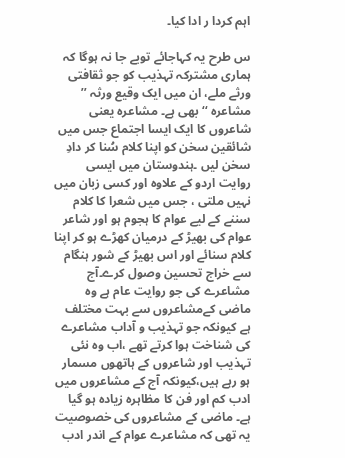اہم کردا ر ادا کیا۔

س طرح یہ کہاجائے توبے جا نہ ہوگا کہ ہماری مشترکہ تہذیب کو جو ثقافتی ورثے ملے، ان میں ایک وقیع ورثہ ’’ مشاعرہ ‘‘ بھی ہے۔ مشاعرہ یعنی شاعروں کا ایک ایسا اجتماع جس میں شائقین سخن کو اپنا کلام سُنا کر دادِ سخن لیں ۔ہندوستان میں ایسی روایت اردو کے علاوہ اور کسی زبان میں نہیں ملتی ، جس میں شعرا کا کلام سننے کے لیے عوام کا ہجوم ہو اور شاعر عوام کی بھیڑ کے درمیان کھڑے ہو کر اپنا کلام سنائے اور اس بھیڑ کے شور ہنگام سے خراج تحسین وصول کرے۔آج مشاعرے کی جو روایت عام ہے وہ ماضی کےمشاعروں سے بہت مختلف ہے کیونکہ جو تہذیب و آداب مشاعرے کی شناخت ہوا کرتے تھے ،اب وہ نئی تہذیب اور شاعروں کے ہاتھوں مسمار ہو رہے ہیں،کیونکہ آج کے مشاعروں میں ادب کم اور فن کا مظاہرہ زیادہ ہو گیا ہے۔ ماضی کے مشاعروں کی خصوصیت یہ تھی کہ مشاعرے عوام کے اندر ادب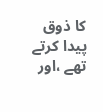کا ذوق پیدا کرتے تھے ،اور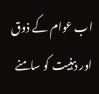اب عوام کے ذوق اور ذہنیت کو سامنے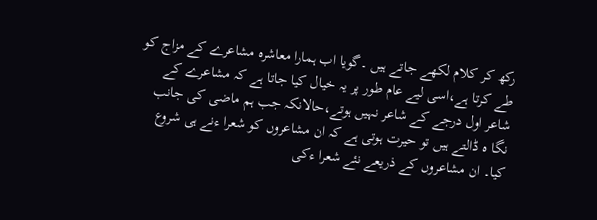رکھ کر کلام لکھے جاتے ہیں ۔گویا اب ہمارا معاشرہ مشاعرے کے مزاج کو طے کرتا ہے،اسی لیے عام طور پر یہ خیال کیا جاتا ہے کہ مشاعرے کے شاعر اول درجے کے شاعر نہیں ہوتے،حالانکہ جب ہم ماضی کی جانب نگا ہ ڈالتے ہیں تو حیرت ہوتی ہے کہ ان مشاعروں کو شعرا ءنے ہی شروع کیا۔ ان مشاعروں کے ذریعے نئے شعرا ءکی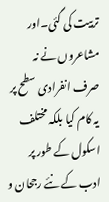تربیت کی گئی۔اور مشاعروں نے نہ صرف انفرادی سطح پر یہ کام کیا بلکہ مختلف اسکول کے طور پر ادب کے نئے رجحان و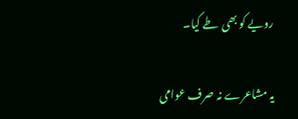رویے کو بھی طے کیا۔

یہ مشاعرے نہ صرف عوامی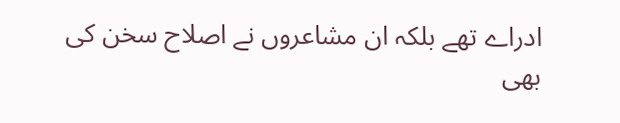ادراے تھے بلکہ ان مشاعروں نے اصلاح سخن کی بھی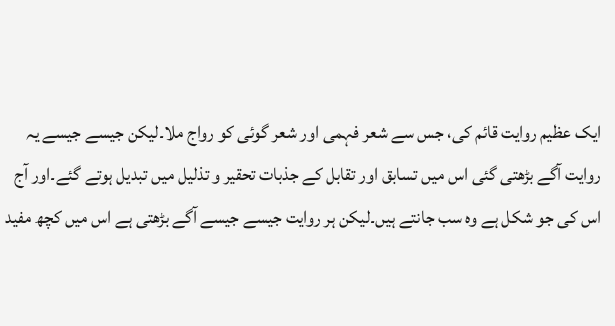ایک عظیم روایت قائم کی، جس سے شعر فہمی اور شعر گوئی کو رواج ملا۔لیکن جیسے جیسے یہ روایت آگے بڑھتی گئی اس میں تسابق اور تقابل کے جذبات تحقیر و تذلیل میں تبدیل ہوتے گئے۔اور آج اس کی جو شکل ہے وہ سب جانتے ہیں۔لیکن ہر روایت جیسے جیسے آگے بڑھتی ہے اس میں کچھ مفید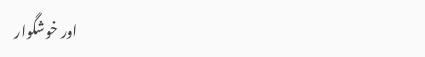اور خوشگوار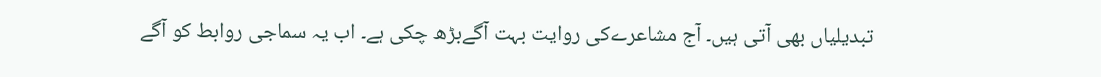تبدیلیاں بھی آتی ہیں۔ آج مشاعرےکی روایت بہت آگےبڑھ چکی ہے۔ اب یہ سماجی روابط کو آگے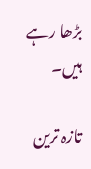بڑھا رہے ہیں۔

تازہ ترین